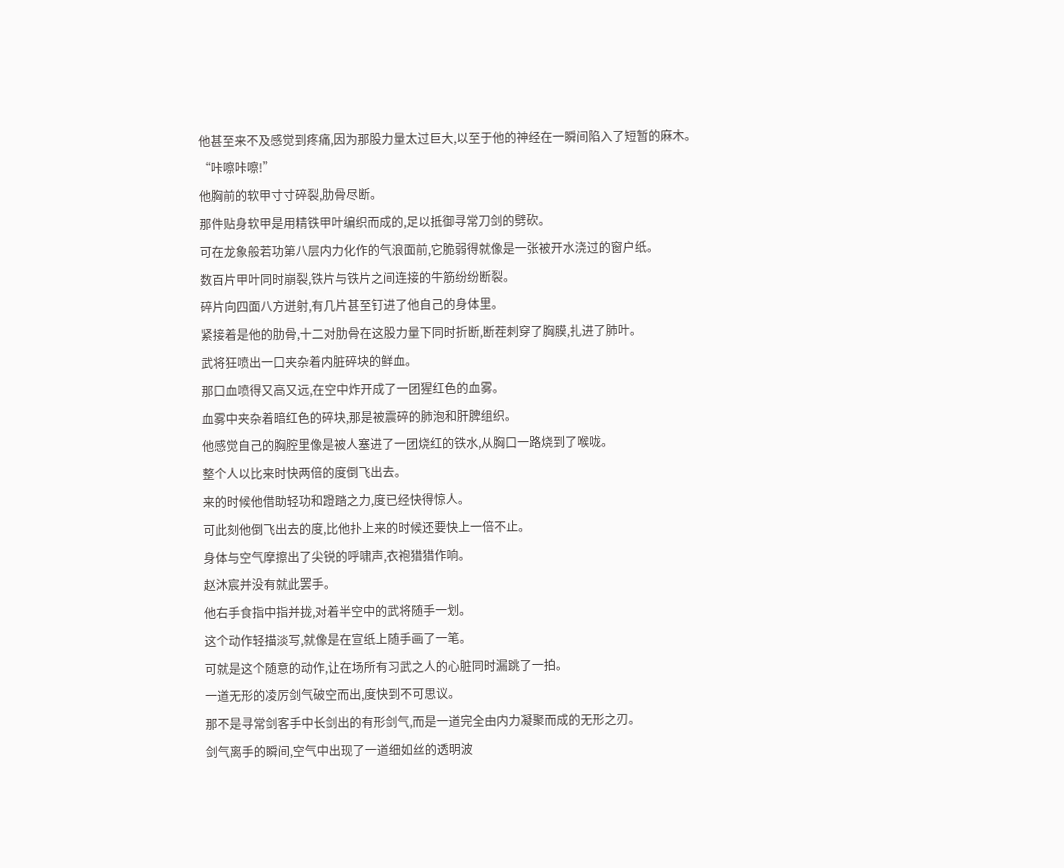他甚至来不及感觉到疼痛,因为那股力量太过巨大,以至于他的神经在一瞬间陷入了短暂的麻木。
“咔嚓咔嚓!”
他胸前的软甲寸寸碎裂,肋骨尽断。
那件贴身软甲是用精铁甲叶编织而成的,足以抵御寻常刀剑的劈砍。
可在龙象般若功第八层内力化作的气浪面前,它脆弱得就像是一张被开水浇过的窗户纸。
数百片甲叶同时崩裂,铁片与铁片之间连接的牛筋纷纷断裂。
碎片向四面八方迸射,有几片甚至钉进了他自己的身体里。
紧接着是他的肋骨,十二对肋骨在这股力量下同时折断,断茬刺穿了胸膜,扎进了肺叶。
武将狂喷出一口夹杂着内脏碎块的鲜血。
那口血喷得又高又远,在空中炸开成了一团猩红色的血雾。
血雾中夹杂着暗红色的碎块,那是被震碎的肺泡和肝脾组织。
他感觉自己的胸腔里像是被人塞进了一团烧红的铁水,从胸口一路烧到了喉咙。
整个人以比来时快两倍的度倒飞出去。
来的时候他借助轻功和蹬踏之力,度已经快得惊人。
可此刻他倒飞出去的度,比他扑上来的时候还要快上一倍不止。
身体与空气摩擦出了尖锐的呼啸声,衣袍猎猎作响。
赵沐宸并没有就此罢手。
他右手食指中指并拢,对着半空中的武将随手一划。
这个动作轻描淡写,就像是在宣纸上随手画了一笔。
可就是这个随意的动作,让在场所有习武之人的心脏同时漏跳了一拍。
一道无形的凌厉剑气破空而出,度快到不可思议。
那不是寻常剑客手中长剑出的有形剑气,而是一道完全由内力凝聚而成的无形之刃。
剑气离手的瞬间,空气中出现了一道细如丝的透明波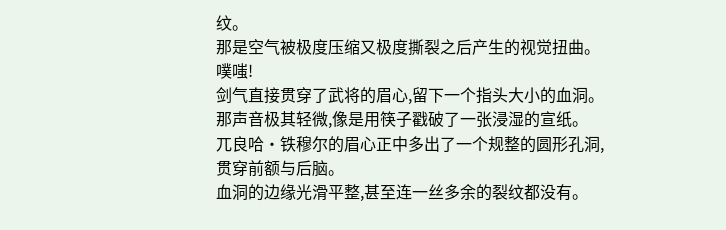纹。
那是空气被极度压缩又极度撕裂之后产生的视觉扭曲。
噗嗤!
剑气直接贯穿了武将的眉心,留下一个指头大小的血洞。
那声音极其轻微,像是用筷子戳破了一张浸湿的宣纸。
兀良哈·铁穆尔的眉心正中多出了一个规整的圆形孔洞,贯穿前额与后脑。
血洞的边缘光滑平整,甚至连一丝多余的裂纹都没有。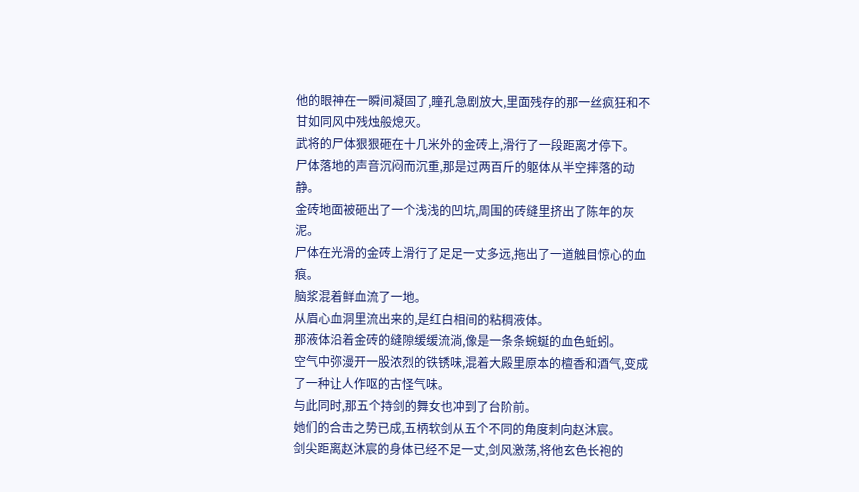他的眼神在一瞬间凝固了,瞳孔急剧放大,里面残存的那一丝疯狂和不甘如同风中残烛般熄灭。
武将的尸体狠狠砸在十几米外的金砖上,滑行了一段距离才停下。
尸体落地的声音沉闷而沉重,那是过两百斤的躯体从半空摔落的动静。
金砖地面被砸出了一个浅浅的凹坑,周围的砖缝里挤出了陈年的灰泥。
尸体在光滑的金砖上滑行了足足一丈多远,拖出了一道触目惊心的血痕。
脑浆混着鲜血流了一地。
从眉心血洞里流出来的,是红白相间的粘稠液体。
那液体沿着金砖的缝隙缓缓流淌,像是一条条蜿蜒的血色蚯蚓。
空气中弥漫开一股浓烈的铁锈味,混着大殿里原本的檀香和酒气,变成了一种让人作呕的古怪气味。
与此同时,那五个持剑的舞女也冲到了台阶前。
她们的合击之势已成,五柄软剑从五个不同的角度刺向赵沐宸。
剑尖距离赵沐宸的身体已经不足一丈,剑风激荡,将他玄色长袍的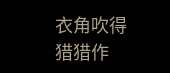衣角吹得猎猎作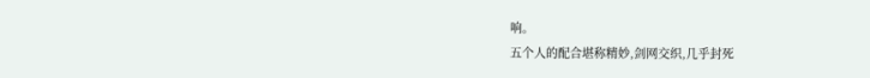响。
五个人的配合堪称精妙,剑网交织,几乎封死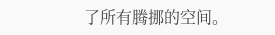了所有腾挪的空间。